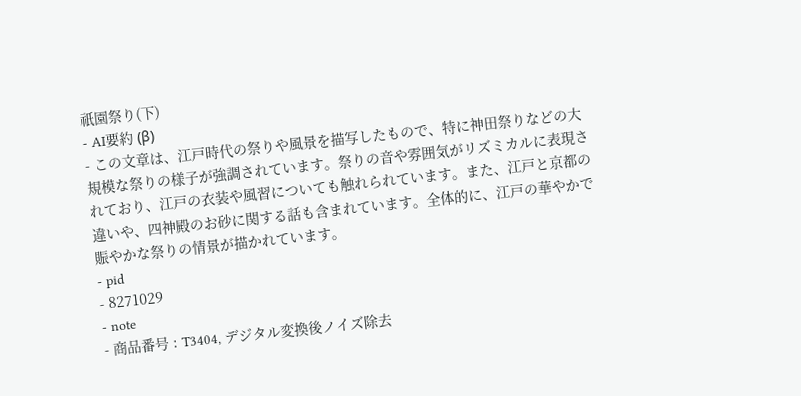祇園祭り(下)
- AI要約 (β)
- この文章は、江戸時代の祭りや風景を描写したもので、特に神田祭りなどの大規模な祭りの様子が強調されています。祭りの音や雰囲気がリズミカルに表現されており、江戸の衣装や風習についても触れられています。また、江戸と京都の違いや、四神殿のお砂に関する話も含まれています。全体的に、江戸の華やかで賑やかな祭りの情景が描かれています。
- pid
- 8271029
- note
- 商品番号 : T3404, デジタル変換後ノイズ除去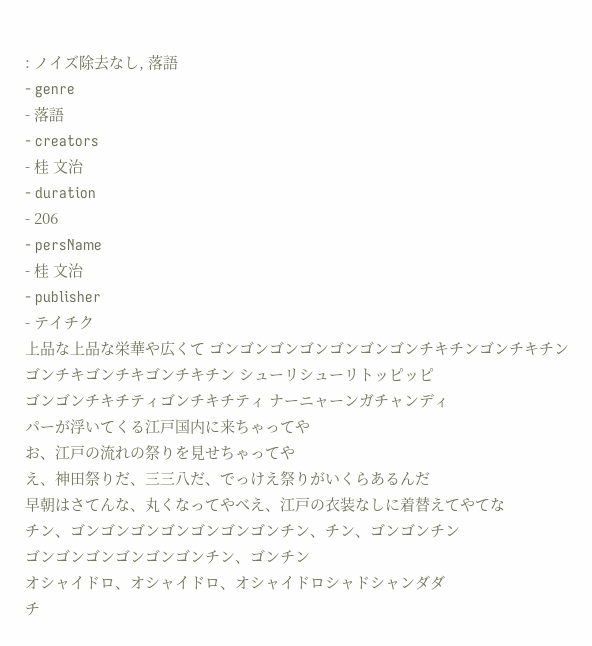: ノイズ除去なし, 落語
- genre
- 落語
- creators
- 桂 文治
- duration
- 206
- persName
- 桂 文治
- publisher
- テイチク
上品な上品な栄華や広くて ゴンゴンゴンゴンゴンゴンゴンチキチンゴンチキチン
ゴンチキゴンチキゴンチキチン シューリシューリトッピッピ
ゴンゴンチキチティゴンチキチティ ナーニャーンガチャンディ
パーが浮いてくる江戸国内に来ちゃってや
お、江戸の流れの祭りを見せちゃってや
え、神田祭りだ、三三八だ、でっけえ祭りがいくらあるんだ
早朝はさてんな、丸くなってやべえ、江戸の衣装なしに着替えてやてな
チン、ゴンゴンゴンゴンゴンゴンゴンチン、チン、ゴンゴンチン
ゴンゴンゴンゴンゴンゴンチン、ゴンチン
オシャイドロ、オシャイドロ、オシャイドロシャドシャンダダ
チ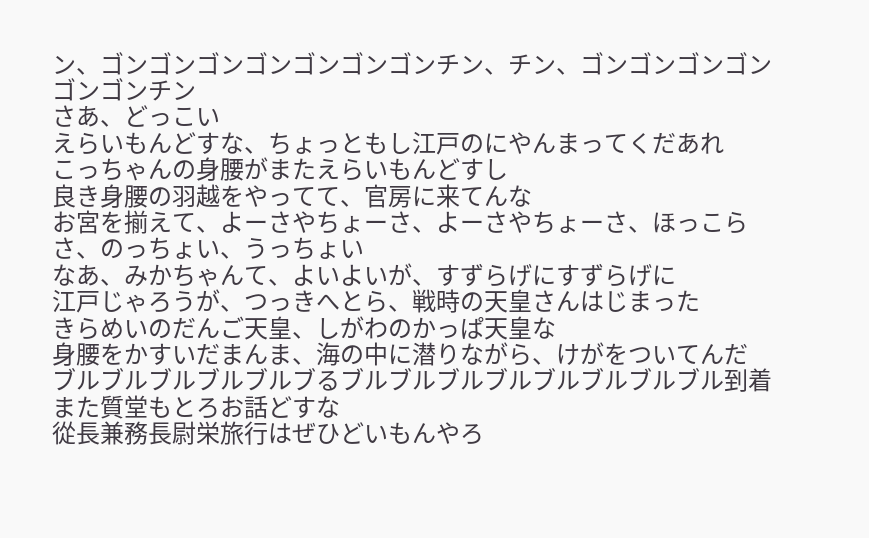ン、ゴンゴンゴンゴンゴンゴンゴンチン、チン、ゴンゴンゴンゴンゴンゴンチン
さあ、どっこい
えらいもんどすな、ちょっともし江戸のにやんまってくだあれ
こっちゃんの身腰がまたえらいもんどすし
良き身腰の羽越をやってて、官房に来てんな
お宮を揃えて、よーさやちょーさ、よーさやちょーさ、ほっこらさ、のっちょい、うっちょい
なあ、みかちゃんて、よいよいが、すずらげにすずらげに
江戸じゃろうが、つっきへとら、戦時の天皇さんはじまった
きらめいのだんご天皇、しがわのかっぱ天皇な
身腰をかすいだまんま、海の中に潜りながら、けがをついてんだ
ブルブルブルブルブルブるブルブルブルブルブルブルブルブル到着
また質堂もとろお話どすな
從長兼務長尉栄旅行はぜひどいもんやろ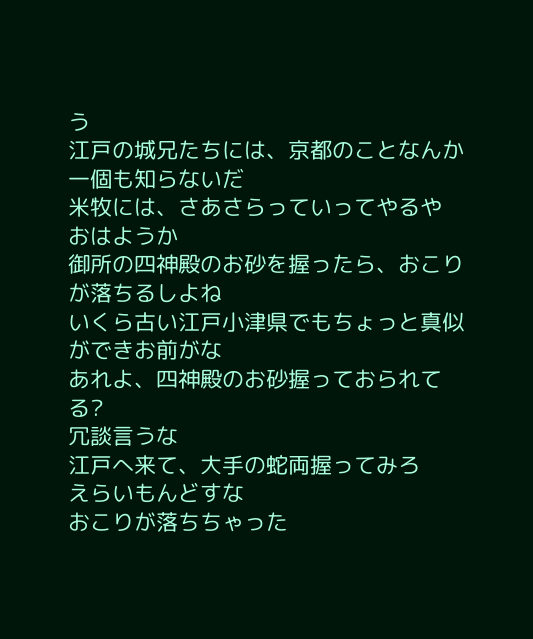う
江戸の城兄たちには、京都のことなんか一個も知らないだ
米牧には、さあさらっていってやるや
おはようか
御所の四神殿のお砂を握ったら、おこりが落ちるしよね
いくら古い江戸小津県でもちょっと真似ができお前がな
あれよ、四神殿のお砂握っておられてる?
冗談言うな
江戸へ来て、大手の蛇両握ってみろ
えらいもんどすな
おこりが落ちちゃった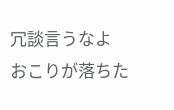冗談言うなよ
おこりが落ちた